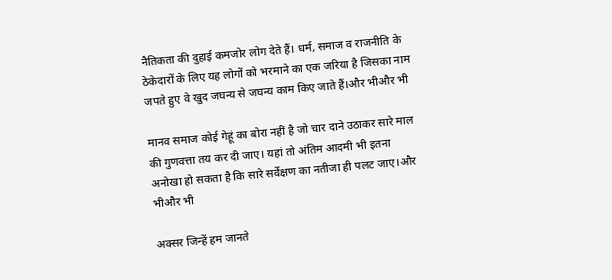नैतिकता की दुहाई कमजोर लोग देते हैं। धर्म, समाज व राजनीति के ठेकेदारों के लिए यह लोगों को भरमाने का एक जरिया है जिसका नाम जपते हुए वे खुद जघन्य से जघन्य काम किए जाते हैं।और भीऔर भी

मानव समाज कोई गेहूं का बोरा नहीं है जो चार दाने उठाकर सारे माल की गुणवत्ता तय कर दी जाए। यहां तो अंतिम आदमी भी इतना अनोखा हो सकता है कि सारे सर्वेक्षण का नतीजा ही पलट जाए।और भीऔर भी

अक्सर जिन्हें हम जानते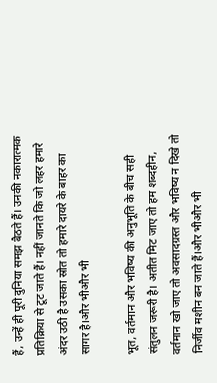हैं, उन्हें ही पूरी दुनिया समझ बैठते हैं। उनकी नकारात्मक प्रतिक्रिया से टूट जाते हैं। नहीं जानते कि जो लहर हमारे अंदर उठी है उसका स्रोत तो हमारे दायरे के बाहर का सागर है।और भीऔर भी

भूत, वर्तमान और भविष्य की अनुभूति के बीच सही संतुलन जरूरी है। अतीत मिट जाए तो हम शब्दहीन, वर्तमान खो जाए तो अवसादग्रस्त और भविष्य न दिखे तो निर्जीव मशीन बन जाते हैं।और भीऔर भी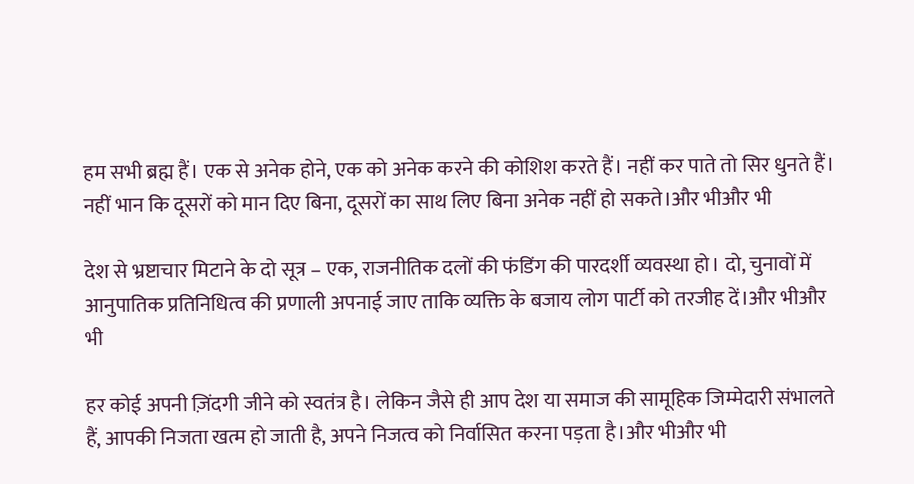हम सभी ब्रह्म हैं। एक से अनेक होने, एक को अनेक करने की कोशिश करते हैं। नहीं कर पाते तो सिर धुनते हैं। नहीं भान कि दूसरों को मान दिए बिना, दूसरों का साथ लिए बिना अनेक नहीं हो सकते।और भीऔर भी

देश से भ्रष्टाचार मिटाने के दो सूत्र – एक, राजनीतिक दलों की फंडिंग की पारदर्शी व्यवस्था हो। दो, चुनावों में आनुपातिक प्रतिनिधित्व की प्रणाली अपनाई जाए ताकि व्यक्ति के बजाय लोग पार्टी को तरजीह दें।और भीऔर भी

हर कोई अपनी ज़िंदगी जीने को स्वतंत्र है। लेकिन जैसे ही आप देश या समाज की सामूहिक जिम्मेदारी संभालते हैं, आपकी निजता खत्म हो जाती है, अपने निजत्व को निर्वासित करना पड़ता है।और भीऔर भी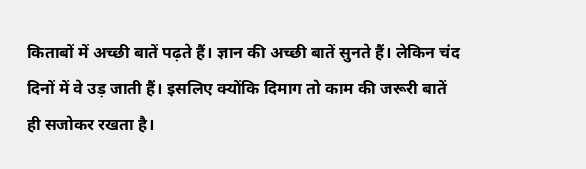किताबों में अच्छी बातें पढ़ते हैं। ज्ञान की अच्छी बातें सुनते हैं। लेकिन चंद दिनों में वे उड़ जाती हैं। इसलिए क्योंकि दिमाग तो काम की जरूरी बातें ही सजोकर रखता है।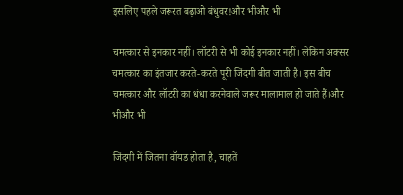इसलिए पहले जरूरत बढ़ाओ बंधुवर!और भीऔर भी

चमत्कार से इनकार नहीं। लॉटरी से भी कोई इनकार नहीं। लेकिन अक्सर चमत्कार का इंतजार करते-करते पूरी जिंदगी बीत जाती है। इस बीच चमत्कार और लॉटरी का धंधा करनेवाले जरूर मालामाल हो जाते हैं।और भीऔर भी

जिंदगी में जितना वॉयड होता है, चाहतें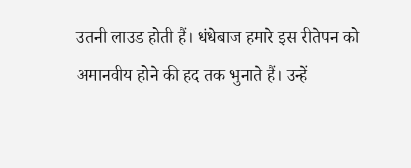उतनी लाउड होती हैं। धंधेबाज हमारे इस रीतेपन को अमानवीय होने की हद तक भुनाते हैं। उन्हें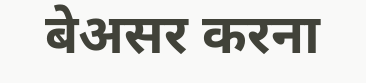बेअसर करना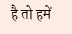है तो हमें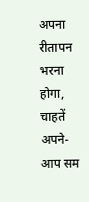अपना रीतापन भरना होगा, चाहतें अपने-आप सम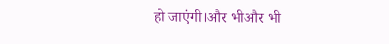हो जाएंगी।और भीऔर भी